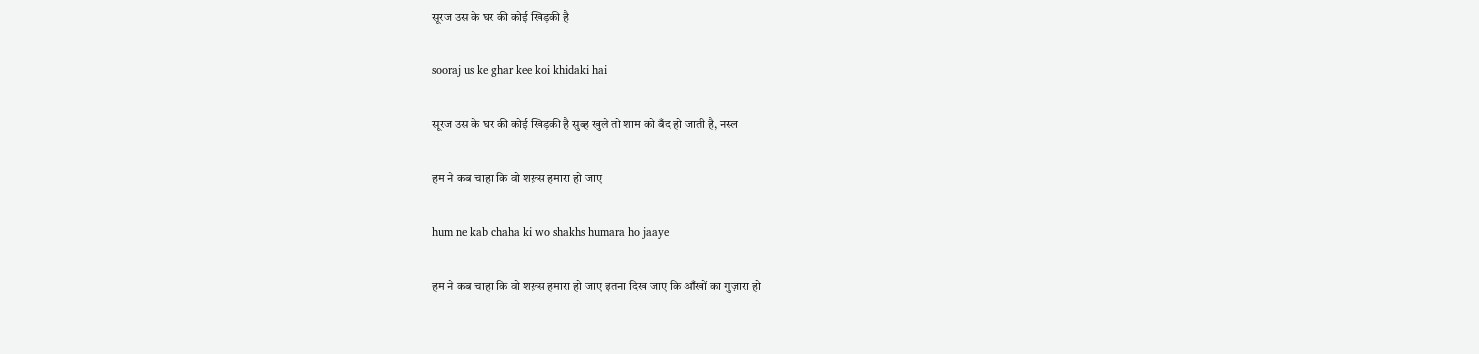सूरज उस के घर की कोई खिड़की है

sooraj us ke ghar kee koi khidaki hai

सूरज उस के घर की कोई खिड़की है सुब्ह खुले तो शाम को बँद हो जाती है, नस्ल

हम ने कब चाहा कि वो शख़्स हमारा हो जाए

hum ne kab chaha ki wo shakhs humara ho jaaye

हम ने कब चाहा कि वो शख़्स हमारा हो जाए इतना दिख जाए कि आँखों का गुज़ारा हो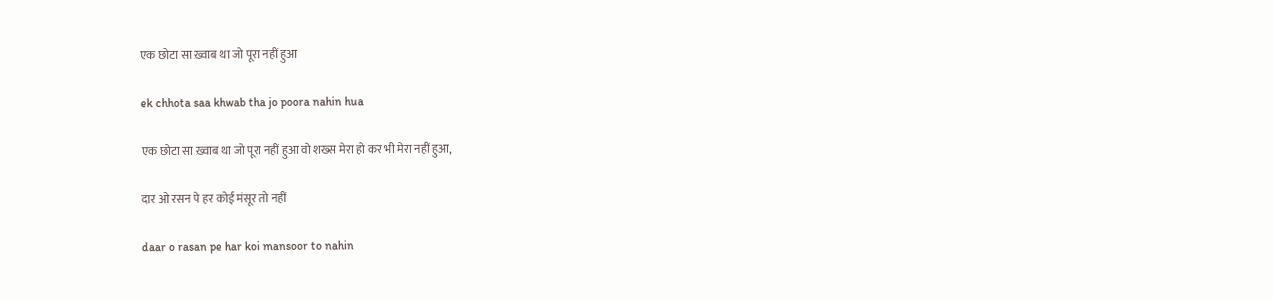एक छोटा सा ख़्वाब था जो पूरा नहीं हुआ

ek chhota saa khwab tha jo poora nahin hua

एक छोटा सा ख़्वाब था जो पूरा नहीं हुआ वो शख्स मेरा हो कर भी मेरा नहीं हुआ,

दार ओ रसन पे हर कोई मंसूर तो नहीं

daar o rasan pe har koi mansoor to nahin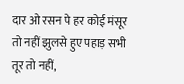दार ओ रसन पे हर कोई मंसूर तो नहीं झुलसे हुए पहाड़ सभी तूर तो नहीं,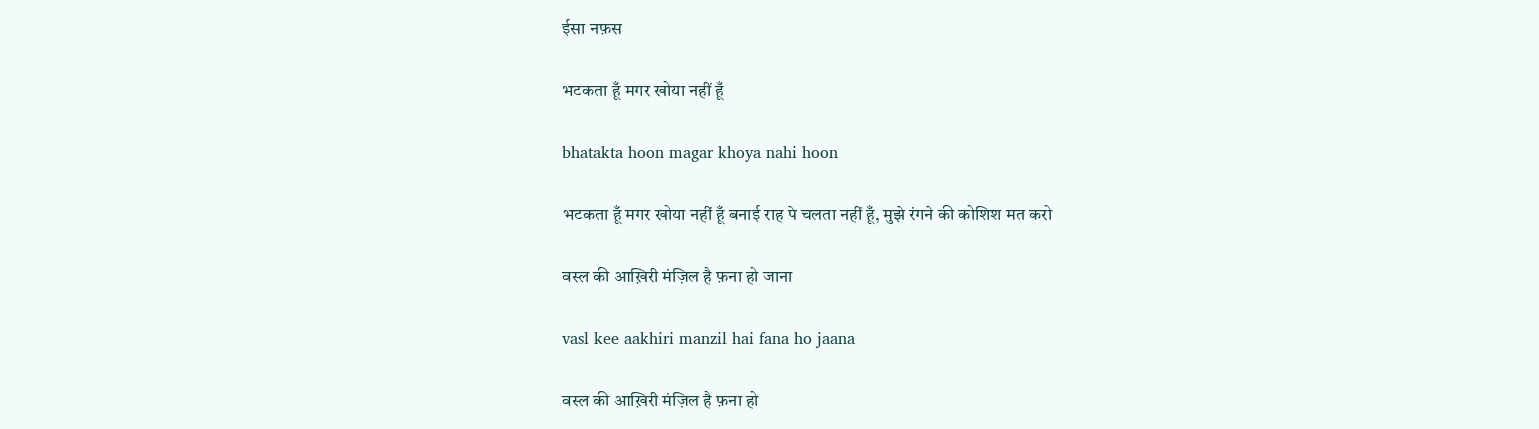ईसा नफ़स

भटकता हूँ मगर खोया नहीं हूँ

bhatakta hoon magar khoya nahi hoon

भटकता हूँ मगर खोया नहीं हूँ बनाई राह पे चलता नहीं हूँ, मुझे रंगने की कोशिश मत करो

वस्ल की आख़िरी मंज़िल है फ़ना हो जाना

vasl kee aakhiri manzil hai fana ho jaana

वस्ल की आख़िरी मंज़िल है फ़ना हो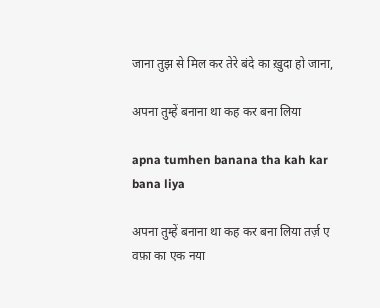जाना तुझ से मिल कर तेरे बंदे का ख़ुदा हो जाना,

अपना तुम्हें बनाना था कह कर बना लिया

apna tumhen banana tha kah kar bana liya

अपना तुम्हें बनाना था कह कर बना लिया तर्ज़ ए वफ़ा का एक नया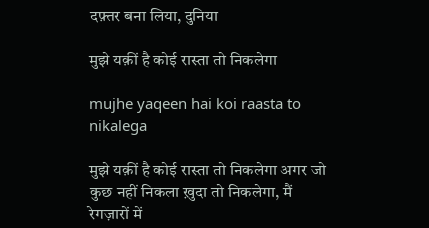दफ़्तर बना लिया, दुनिया

मुझे यक़ीं है कोई रास्ता तो निकलेगा

mujhe yaqeen hai koi raasta to nikalega

मुझे यक़ीं है कोई रास्ता तो निकलेगा अगर जो कुछ नहीं निकला ख़ुदा तो निकलेगा, मैं रेगज़ारों में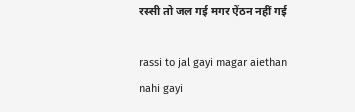रस्सी तो जल गई मगर ऐंठन नहीं गई

rassi to jal gayi magar aiethan nahi gayi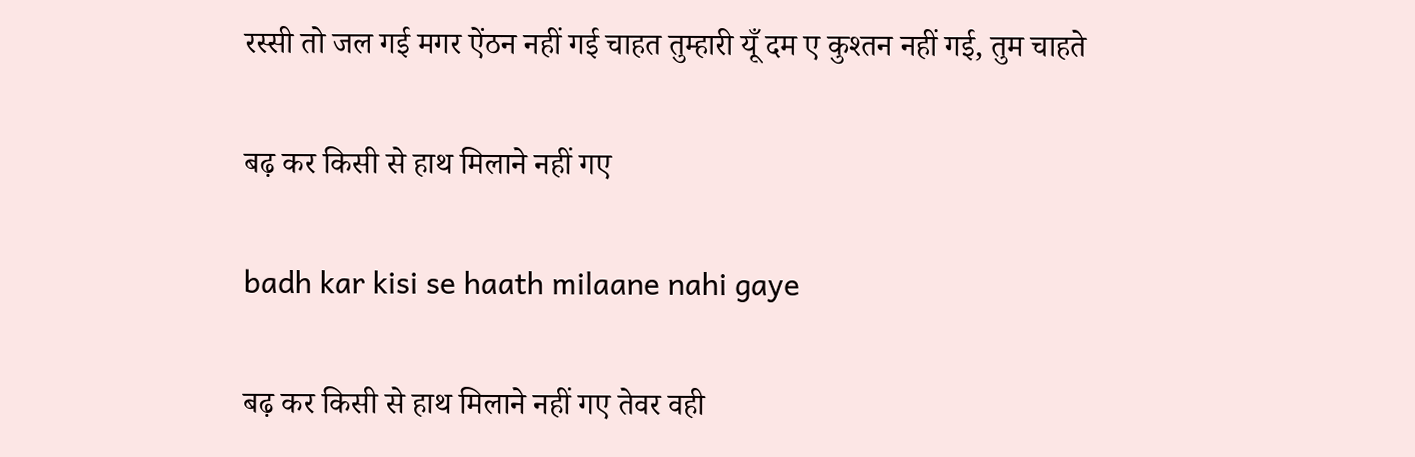रस्सी तो जल गई मगर ऐंठन नहीं गई चाहत तुम्हारी यूँ दम ए कुश्तन नहीं गई, तुम चाहते

बढ़ कर किसी से हाथ मिलाने नहीं गए

badh kar kisi se haath milaane nahi gaye

बढ़ कर किसी से हाथ मिलाने नहीं गए तेवर वही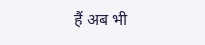हैं अब भी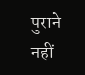पुराने नहीं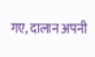गए, दालान अपनी